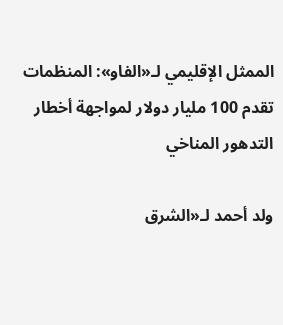الممثل الإقليمي لـ«الفاو»: المنظمات تقدم 100 مليار دولار لمواجهة أخطار التدهور المناخي

ولد أحمد لـ«الشرق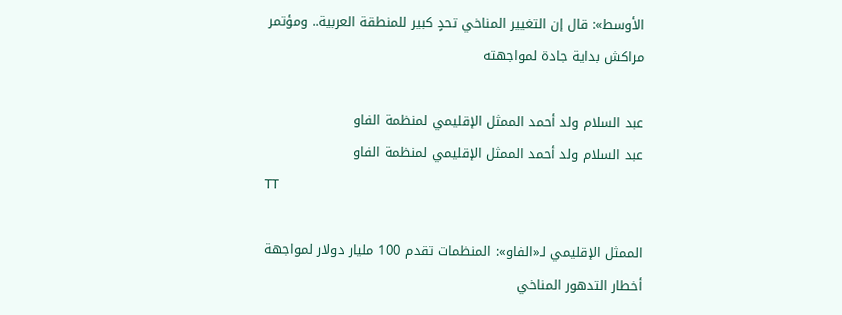الأوسط»: قال إن التغيير المناخي تحدٍ كبير للمنطقة العربية.. ومؤتمر مراكش بداية جادة لمواجهته

عبد السلام ولد أحمد الممثل الإقليمي لمنظمة الفاو
عبد السلام ولد أحمد الممثل الإقليمي لمنظمة الفاو
TT

الممثل الإقليمي لـ«الفاو»: المنظمات تقدم 100 مليار دولار لمواجهة أخطار التدهور المناخي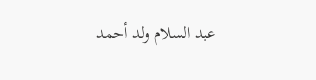عبد السلام ولد أحمد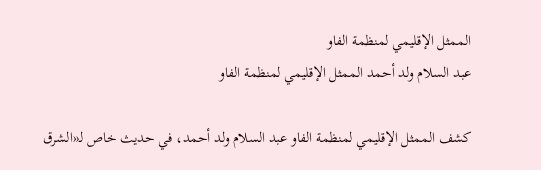الممثل الإقليمي لمنظمة الفاو
عبد السلام ولد أحمد الممثل الإقليمي لمنظمة الفاو

كشف الممثل الإقليمي لمنظمة الفاو عبد السلام ولد أحمد، في حديث خاص لـ«الشرق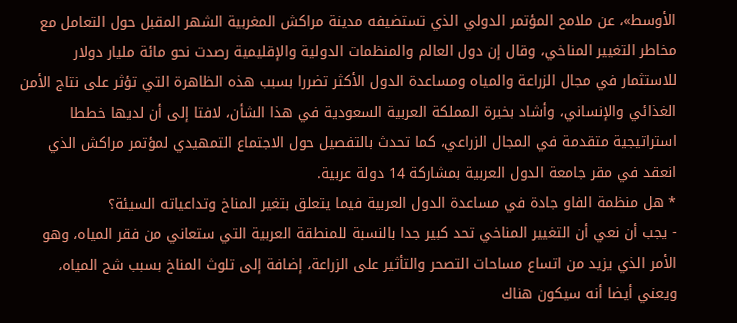الأوسط»، عن ملامح المؤتمر الدولي الذي تستضيفه مدينة مراكش المغربية الشهر المقبل حول التعامل مع مخاطر التغيير المناخي، وقال إن دول العالم والمنظمات الدولية والإقليمية رصدت نحو مائة مليار دولار للاستثمار في مجال الزراعة والمياه ومساعدة الدول الأكثر تضررا بسبب هذه الظاهرة التي تؤثر على نتاج الأمن الغذائي والإنساني، وأشاد بخبرة المملكة العربية السعودية في هذا الشأن، لافتا إلى أن لديها خططا استراتيجية متقدمة في المجال الزراعي، كما تحدث بالتفصيل حول الاجتماع التمهيدي لمؤتمر مراكش الذي انعقد في مقر جامعة الدول العربية بمشاركة 14 دولة عربية.
* هل منظمة الفاو جادة في مساعدة الدول العربية فيما يتعلق بتغير المناخ وتداعياته السيئة؟
- يجب أن نعي أن التغيير المناخي تحد كبير جدا بالنسبة للمنطقة العربية التي ستعاني من فقر المياه، وهو الأمر الذي يزيد من اتساع مساحات التصحر والتأثير على الزراعة، إضافة إلى تلوث المناخ بسبب شح المياه، ويعني أيضا أنه سيكون هناك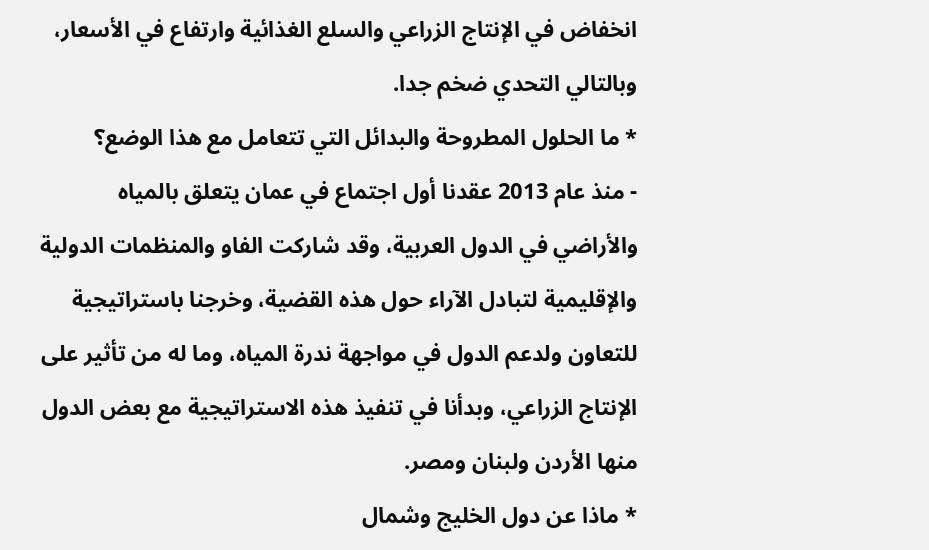انخفاض في الإنتاج الزراعي والسلع الغذائية وارتفاع في الأسعار، وبالتالي التحدي ضخم جدا.
* ما الحلول المطروحة والبدائل التي تتعامل مع هذا الوضع؟
- منذ عام 2013 عقدنا أول اجتماع في عمان يتعلق بالمياه والأراضي في الدول العربية، وقد شاركت الفاو والمنظمات الدولية والإقليمية لتبادل الآراء حول هذه القضية، وخرجنا باستراتيجية للتعاون ولدعم الدول في مواجهة ندرة المياه، وما له من تأثير على الإنتاج الزراعي، وبدأنا في تنفيذ هذه الاستراتيجية مع بعض الدول منها الأردن ولبنان ومصر.
* ماذا عن دول الخليج وشمال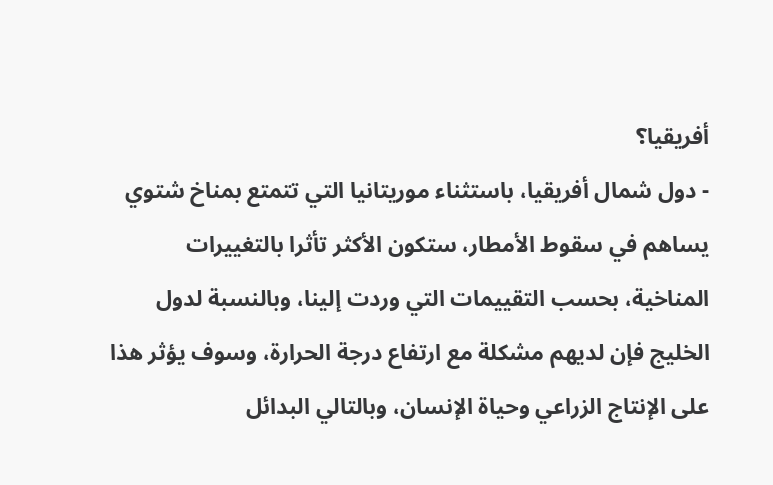أفريقيا؟
- دول شمال أفريقيا، باستثناء موريتانيا التي تتمتع بمناخ شتوي يساهم في سقوط الأمطار، ستكون الأكثر تأثرا بالتغييرات المناخية، بحسب التقييمات التي وردت إلينا، وبالنسبة لدول الخليج فإن لديهم مشكلة مع ارتفاع درجة الحرارة، وسوف يؤثر هذا على الإنتاج الزراعي وحياة الإنسان، وبالتالي البدائل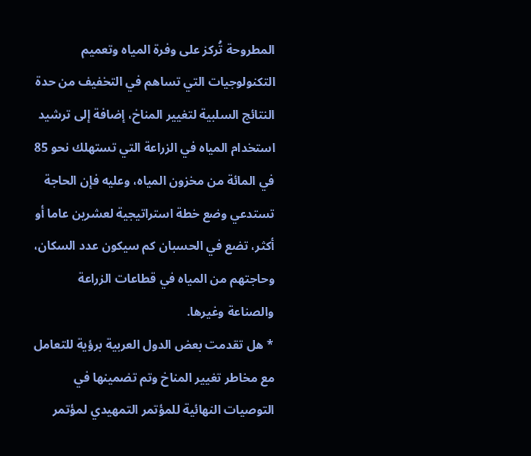المطروحة تُركز على وفرة المياه وتعميم التكنولوجيات التي تساهم في التخفيف من حدة النتائج السلبية لتغيير المناخ، إضافة إلى ترشيد استخدام المياه في الزراعة التي تستهلك نحو 85 في المائة من مخزون المياه، وعليه فإن الحاجة تستدعي وضع خطة استراتيجية لعشرين عاما أو أكثر، تضع في الحسبان كم سيكون عدد السكان، وحاجتهم من المياه في قطاعات الزراعة والصناعة وغيرها.
* هل تقدمت بعض الدول العربية برؤية للتعامل مع مخاطر تغيير المناخ وتم تضمينها في التوصيات النهائية للمؤتمر التمهيدي لمؤتمر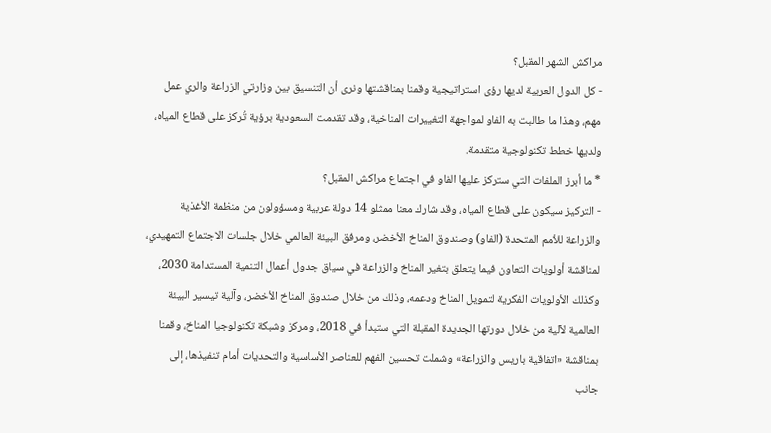مراكش الشهر المقبل؟
- كل الدول العربية لديها رؤى استراتيجية وقمنا بمناقشتها ونرى أن التنسيق بين وزارتي الزراعة والري عمل مهم، وهذا ما طالبت به الفاو لمواجهة التغييرات المناخية، وقد تقدمت السعودية برؤية تُركز على قطاع المياه، ولديها خطط تكنولوجية متقدمة.
* ما أبرز الملفات التي ستركز عليها الفاو في اجتماع مراكش المقبل؟
- التركيز سيكون على قطاع المياه، وقد شارك معنا ممثلو 14 دولة عربية ومسؤولون من منظمة الأغذية والزراعة للأمم المتحدة (الفاو) وصندوق المناخ الأخضر، ومرفق البيئة العالمي خلال جلسات الاجتماع التمهيدي، لمناقشة أولويات التعاون فيما يتعلق بتغير المناخ والزراعة في سياق جدول أعمال التنمية المستدامة 2030، وكذلك الأولويات الفكرية لتمويل المناخ ودعمه، وذلك من خلال صندوق المناخ الأخضر، وآلية تيسير البيئة العالمية لآلية من خلال دورتها الجديدة المقبلة التي ستبدأ في 2018، ومركز وشبكة تكنولوجيا المناخ، وقمنا بمناقشة «اتفاقية باريس والزراعة» وشملت تحسين الفهم للعناصر الأساسية والتحديات أمام تنفيذها، إلى جانب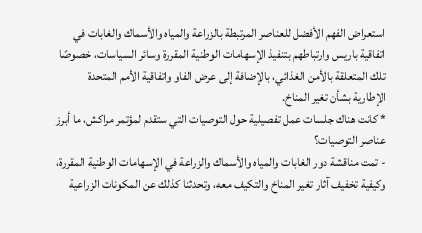استعراض الفهم الأفضل للعناصر المرتبطة بالزراعة والمياه والأسماك والغابات في اتفاقية باريس وارتباطهم بتنفيذ الإسهامات الوطنية المقررة وسائر السياسات، خصوصًا تلك المتعلقة بالأمن الغذائي، بالإضافة إلى عرض الفاو واتفاقية الأمم المتحدة الإطارية بشأن تغير المناخ.
* كانت هناك جلسات عمل تفصيلية حول التوصيات التي ستقدم لمؤتمر مراكش، ما أبرز عناصر التوصيات؟
- تمت مناقشة دور الغابات والمياه والأسماك والزراعة في الإسهامات الوطنية المقررة، وكيفية تخفيف آثار تغير المناخ والتكيف معه، وتحدثنا كذلك عن المكونات الزراعية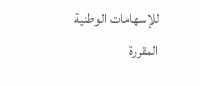للإسهامات الوطنية المقررة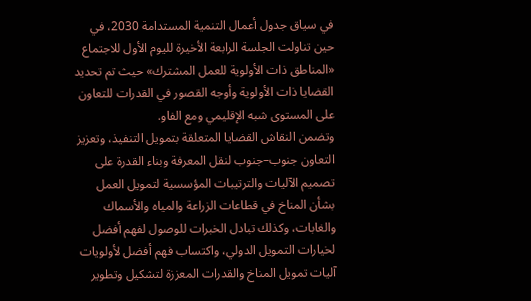في سياق جدول أعمال التنمية المستدامة 2030، في حين تناولت الجلسة الرابعة الأخيرة لليوم الأول للاجتماع «المناطق ذات الأولوية للعمل المشترك» حيث تم تحديد القضايا ذات الأولوية وأوجه القصور في القدرات للتعاون على المستوى شبه الإقليمي ومع الفاو.
وتضمن النقاش القضايا المتعلقة بتمويل التنفيذ، وتعزيز التعاون جنوب–جنوب لنقل المعرفة وبناء القدرة على تصميم الآليات والترتيبات المؤسسية لتمويل العمل بشأن المناخ في قطاعات الزراعة والمياه والأسماك والغابات، وكذلك تبادل الخبرات للوصول لفهم أفضل لخيارات التمويل الدولي، واكتساب فهم أفضل لأولويات آليات تمويل المناخ والقدرات المعززة لتشكيل وتطوير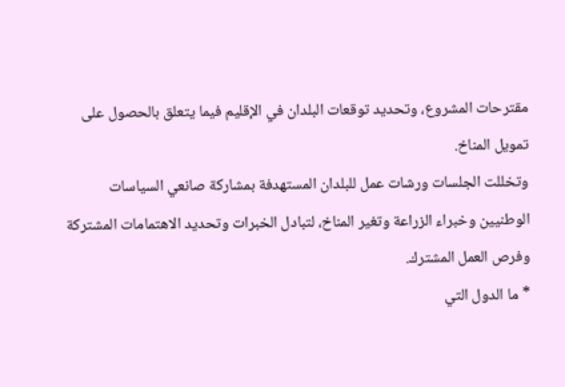مقترحات المشروع، وتحديد توقعات البلدان في الإقليم فيما يتعلق بالحصول على تمويل المناخ.
وتخللت الجلسات ورشات عمل للبلدان المستهدفة بمشاركة صانعي السياسات الوطنيين وخبراء الزراعة وتغير المناخ، لتبادل الخبرات وتحديد الاهتمامات المشتركة وفرص العمل المشترك.
* ما الدول التي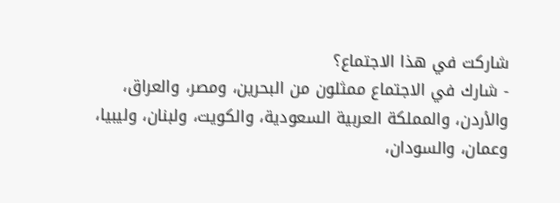شاركت في هذا الاجتماع؟
- شارك في الاجتماع ممثلون من البحرين، ومصر، والعراق، والأردن، والمملكة العربية السعودية، والكويت، ولبنان، وليبيا، وعمان، والسودان،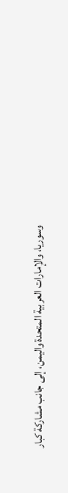وسوريا، والإمارات العربية المتحدة واليمن، إلى جانب مشاركة كبار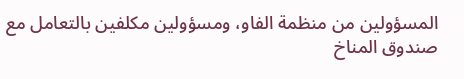المسؤولين من منظمة الفاو، ومسؤولين مكلفين بالتعامل مع صندوق المناخ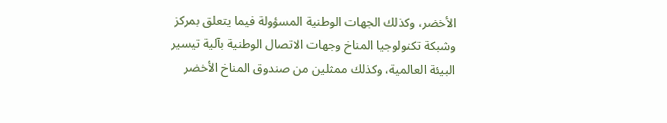الأخضر، وكذلك الجهات الوطنية المسؤولة فيما يتعلق بمركز وشبكة تكنولوجيا المناخ وجهات الاتصال الوطنية بآلية تيسير البيئة العالمية، وكذلك ممثلين من صندوق المناخ الأخضر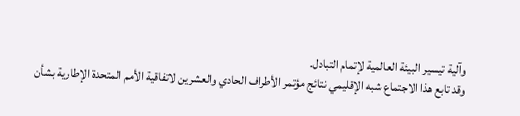وآلية تيسير البيئة العالمية لإتمام التبادل.
وقد تابع هذا الاجتماع شبه الإقليمي نتائج مؤتمر الأطراف الحادي والعشرين لاتفاقية الأمم المتحدة الإطارية بشأن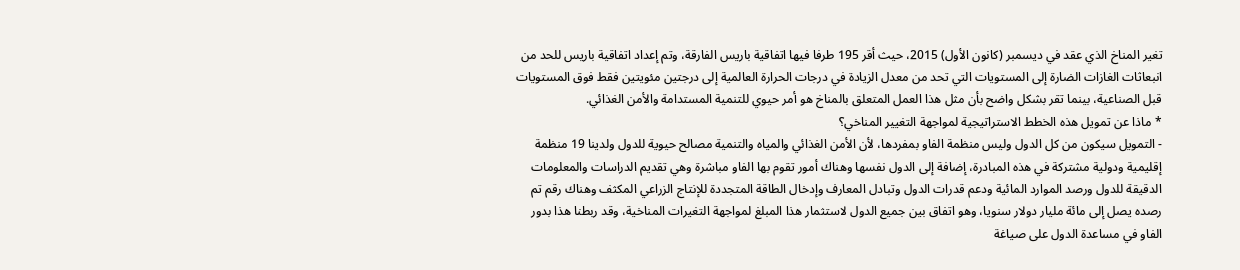تغير المناخ الذي عقد في ديسمبر (كانون الأول) 2015، حيث أقر 195 طرفا فيها اتفاقية باريس الفارقة، وتم إعداد اتفاقية باريس للحد من انبعاثات الغازات الضارة إلى المستويات التي تحد من معدل الزيادة في درجات الحرارة العالمية إلى درجتين مئويتين فقط فوق المستويات قبل الصناعية، بينما تقر بشكل واضح بأن مثل هذا العمل المتعلق بالمناخ هو أمر حيوي للتنمية المستدامة والأمن الغذائي.
* ماذا عن تمويل هذه الخطط الاستراتيجية لمواجهة التغيير المناخي؟
- التمويل سيكون من كل الدول وليس منظمة الفاو بمفردها، لأن الأمن الغذائي والمياه والتنمية مصالح حيوية للدول ولدينا 19 منظمة إقليمية ودولية مشتركة في هذه المبادرة، إضافة إلى الدول نفسها وهناك أمور تقوم بها الفاو مباشرة وهي تقديم الدراسات والمعلومات الدقيقة للدول ورصد الموارد المائية ودعم قدرات الدول وتبادل المعارف وإدخال الطاقة المتجددة للإنتاج الزراعي المكثف وهناك رقم تم رصده يصل إلى مائة مليار دولار سنويا، وهو اتفاق بين جميع الدول لاستثمار هذا المبلغ لمواجهة التغيرات المناخية، وقد ربطنا هذا بدور الفاو في مساعدة الدول على صياغة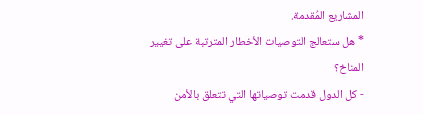المشاريع المُقدمة.
* هل ستعالج التوصيات الأخطار المترتبة على تغيير المناخ؟
- كل الدول قدمت توصياتها التي تتعلق بالأمن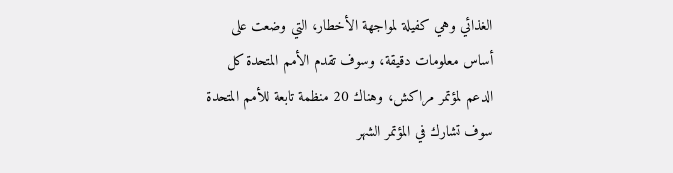الغذائي وهي كفيلة لمواجهة الأخطار، التي وضعت على أساس معلومات دقيقة، وسوف تقدم الأمم المتحدة كل الدعم لمؤتمر مراكش، وهناك 20 منظمة تابعة للأمم المتحدة سوف تشارك في المؤتمر الشهر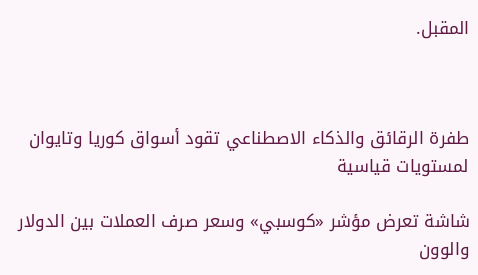المقبل.



طفرة الرقائق والذكاء الاصطناعي تقود أسواق كوريا وتايوان لمستويات قياسية

شاشة تعرض مؤشر «كوسبي» وسعر صرف العملات بين الدولار والوون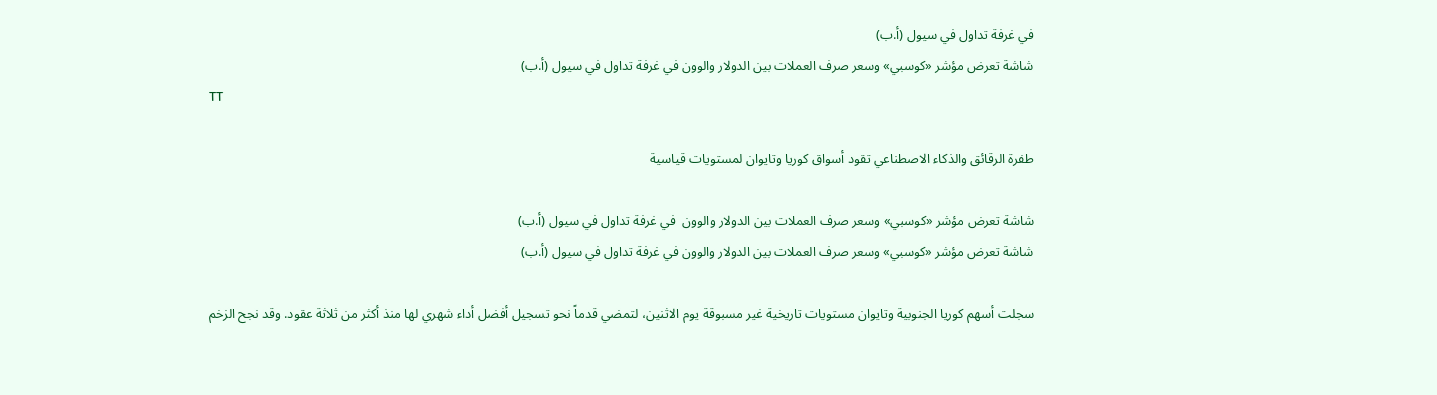في غرفة تداول في سيول (أ.ب)
شاشة تعرض مؤشر «كوسبي» وسعر صرف العملات بين الدولار والوون في غرفة تداول في سيول (أ.ب)
TT

طفرة الرقائق والذكاء الاصطناعي تقود أسواق كوريا وتايوان لمستويات قياسية

شاشة تعرض مؤشر «كوسبي» وسعر صرف العملات بين الدولار والوون  في غرفة تداول في سيول (أ.ب)
شاشة تعرض مؤشر «كوسبي» وسعر صرف العملات بين الدولار والوون في غرفة تداول في سيول (أ.ب)

سجلت أسهم كوريا الجنوبية وتايوان مستويات تاريخية غير مسبوقة يوم الاثنين، لتمضي قدماً نحو تسجيل أفضل أداء شهري لها منذ أكثر من ثلاثة عقود. وقد نجح الزخم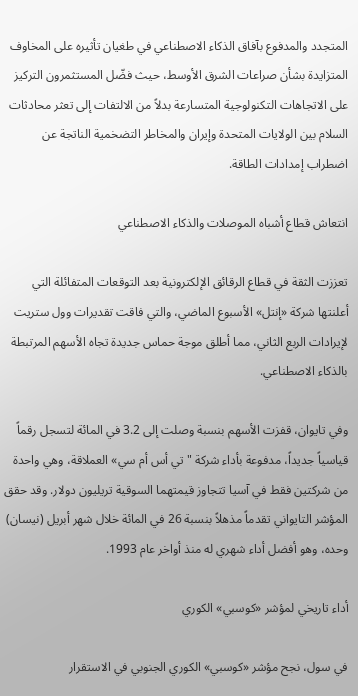المتجدد والمدفوع بآفاق الذكاء الاصطناعي في طغيان تأثيره على المخاوف المتزايدة بشأن صراعات الشرق الأوسط، حيث فضّل المستثمرون التركيز على الاتجاهات التكنولوجية المتسارعة بدلاً من الالتفات إلى تعثر محادثات السلام بين الولايات المتحدة وإيران والمخاطر التضخمية الناتجة عن اضطراب إمدادات الطاقة.

انتعاش قطاع أشباه الموصلات والذكاء الاصطناعي

تعززت الثقة في قطاع الرقائق الإلكترونية بعد التوقعات المتفائلة التي أعلنتها شركة «إنتل» الأسبوع الماضي، والتي فاقت تقديرات وول ستريت لإيرادات الربع الثاني، مما أطلق موجة حماس جديدة تجاه الأسهم المرتبطة بالذكاء الاصطناعي.

وفي تايوان، قفزت الأسهم بنسبة وصلت إلى 3.2 في المائة لتسجل رقماً قياسياً جديداً، مدفوعة بأداء شركة "تي أس أم سي» العملاقة، وهي واحدة من شركتين فقط في آسيا تتجاوز قيمتهما السوقية تريليون دولار. وقد حقق المؤشر التايواني تقدماً مذهلاً بنسبة 26 في المائة خلال شهر أبريل (نيسان) وحده، وهو أفضل أداء شهري له منذ أواخر عام 1993.

أداء تاريخي لمؤشر «كوسبي» الكوري

في سول، نجح مؤشر «كوسبي» الكوري الجنوبي في الاستقرار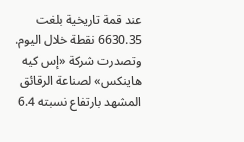عند قمة تاريخية بلغت 6630.35 نقطة خلال اليوم. وتصدرت شركة «إس كيه هاينكس» لصناعة الرقائق المشهد بارتفاع نسبته 6.4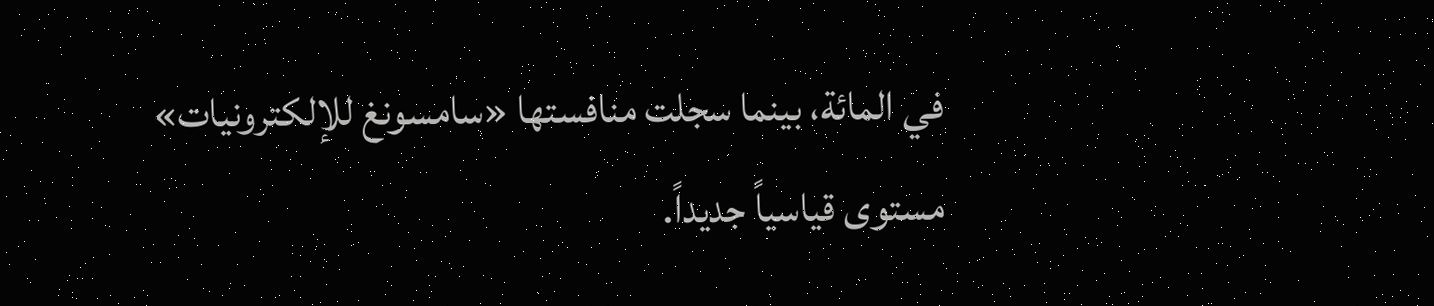في المائة، بينما سجلت منافستها «سامسونغ للإلكترونيات» مستوى قياسياً جديداً.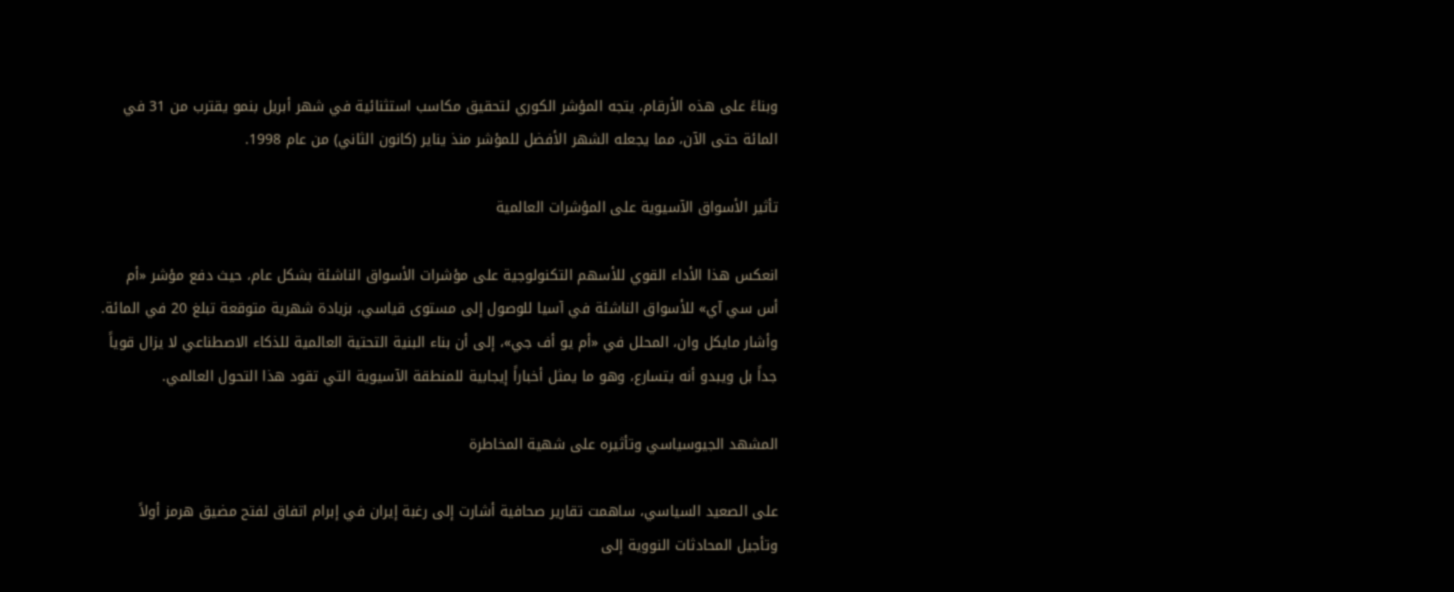وبناءً على هذه الأرقام، يتجه المؤشر الكوري لتحقيق مكاسب استثنائية في شهر أبريل بنمو يقترب من 31 في المائة حتى الآن، مما يجعله الشهر الأفضل للمؤشر منذ يناير (كانون الثاني) من عام 1998.

تأثير الأسواق الآسيوية على المؤشرات العالمية

انعكس هذا الأداء القوي للأسهم التكنولوجية على مؤشرات الأسواق الناشئة بشكل عام، حيث دفع مؤشر «أم أس سي آي» للأسواق الناشئة في آسيا للوصول إلى مستوى قياسي، بزيادة شهرية متوقعة تبلغ 20 في المائة. وأشار مايكل وان، المحلل في «أم يو أف جي»، إلى أن بناء البنية التحتية العالمية للذكاء الاصطناعي لا يزال قوياً جداً بل ويبدو أنه يتسارع، وهو ما يمثل أخباراً إيجابية للمنطقة الآسيوية التي تقود هذا التحول العالمي.

المشهد الجيوسياسي وتأثيره على شهية المخاطرة

على الصعيد السياسي، ساهمت تقارير صحافية أشارت إلى رغبة إيران في إبرام اتفاق لفتح مضيق هرمز أولاً وتأجيل المحادثات النووية إلى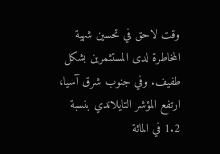وقت لاحق في تحسين شهية المخاطرة لدى المستثمرين بشكل طفيف. وفي جنوب شرق آسيا، ارتفع المؤشر التايلاندي بنسبة 1.2 في المائة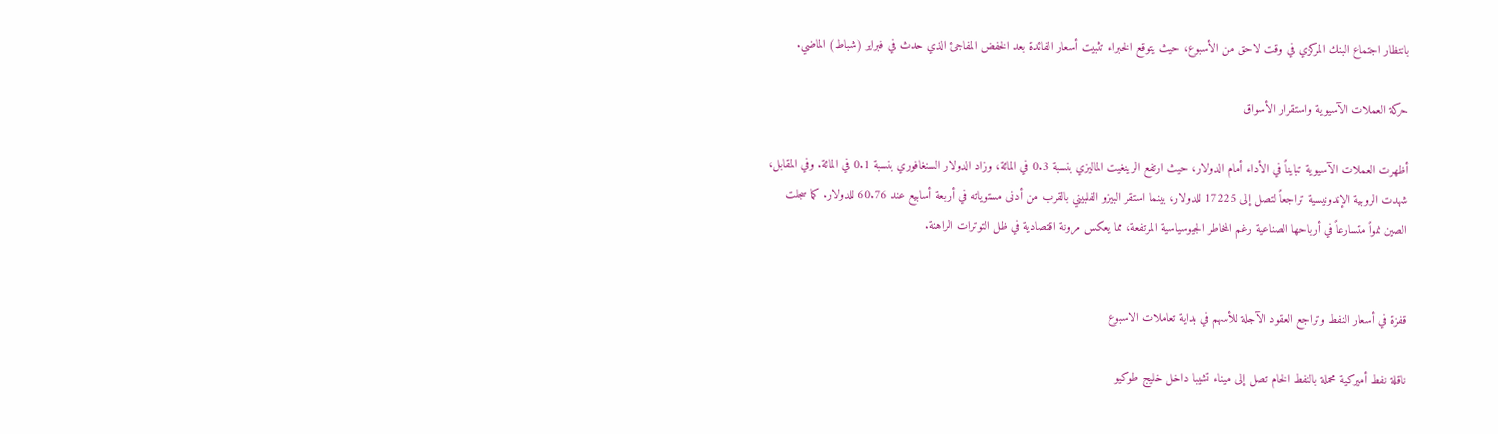بانتظار اجتماع البنك المركزي في وقت لاحق من الأسبوع، حيث يتوقع الخبراء تثبيت أسعار الفائدة بعد الخفض المفاجئ الذي حدث في فبراير (شباط) الماضي.

حركة العملات الآسيوية واستقرار الأسواق

أظهرت العملات الآسيوية تبايناً في الأداء أمام الدولار، حيث ارتفع الرينغيت الماليزي بنسبة 0.3 في المائة، وزاد الدولار السنغافوري بنسبة 0.1 في المائة. وفي المقابل، شهدت الروبية الإندونيسية تراجعاً لتصل إلى 17225 للدولار، بينما استقر البيزو الفلبيني بالقرب من أدنى مستوياته في أربعة أسابيع عند 60.76 للدولار. كما سجلت الصين نمواً متسارعاً في أرباحها الصناعية رغم المخاطر الجيوسياسية المرتفعة، مما يعكس مرونة اقتصادية في ظل التوترات الراهنة.


قفزة في أسعار النفط وتراجع العقود الآجلة للأسهم في بداية تعاملات الاسبوع

ناقلة نفط أميركية محملة بالنفط الخام تصل إلى ميناء تشيبا داخل خليج طوكيو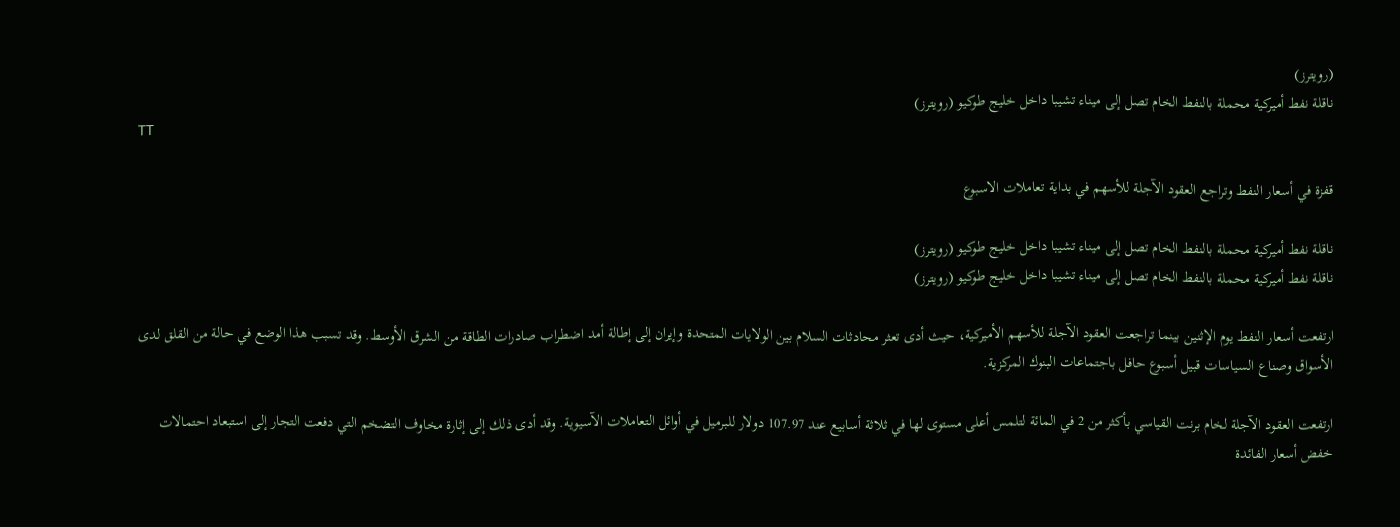(رويترز)
ناقلة نفط أميركية محملة بالنفط الخام تصل إلى ميناء تشيبا داخل خليج طوكيو (رويترز)
TT

قفزة في أسعار النفط وتراجع العقود الآجلة للأسهم في بداية تعاملات الاسبوع

ناقلة نفط أميركية محملة بالنفط الخام تصل إلى ميناء تشيبا داخل خليج طوكيو (رويترز)
ناقلة نفط أميركية محملة بالنفط الخام تصل إلى ميناء تشيبا داخل خليج طوكيو (رويترز)

ارتفعت أسعار النفط يوم الإثنين بينما تراجعت العقود الآجلة للأسهم الأميركية، حيث أدى تعثر محادثات السلام بين الولايات المتحدة وإيران إلى إطالة أمد اضطراب صادرات الطاقة من الشرق الأوسط. وقد تسبب هذا الوضع في حالة من القلق لدى الأسواق وصناع السياسات قبيل أسبوع حافل باجتماعات البنوك المركزية.

ارتفعت العقود الآجلة لخام برنت القياسي بأكثر من 2 في المائة لتلمس أعلى مستوى لها في ثلاثة أسابيع عند 107.97 دولار للبرميل في أوائل التعاملات الآسيوية. وقد أدى ذلك إلى إثارة مخاوف التضخم التي دفعت التجار إلى استبعاد احتمالات خفض أسعار الفائدة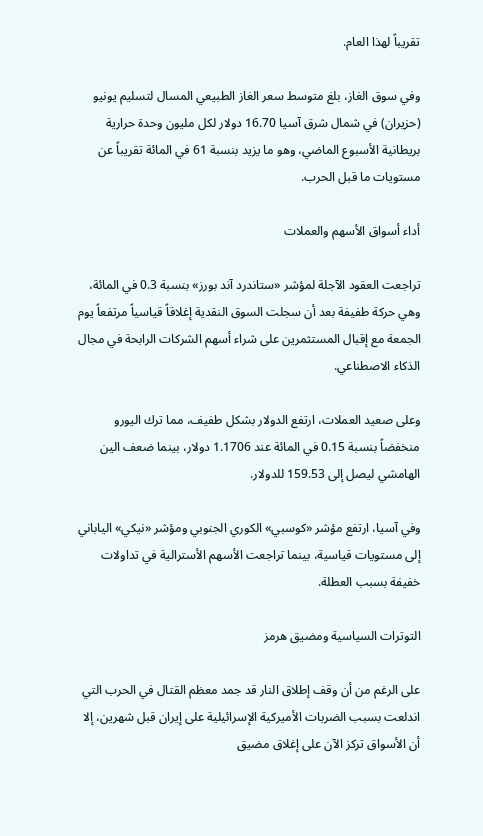تقريباً لهذا العام.

وفي سوق الغاز، بلغ متوسط سعر الغاز الطبيعي المسال لتسليم يونيو (حزيران) في شمال شرق آسيا 16.70 دولار لكل مليون وحدة حرارية بريطانية الأسبوع الماضي، وهو ما يزيد بنسبة 61 في المائة تقريباً عن مستويات ما قبل الحرب.

أداء أسواق الأسهم والعملات

تراجعت العقود الآجلة لمؤشر «ستاندرد آند بورز» بنسبة 0.3 في المائة، وهي حركة طفيفة بعد أن سجلت السوق النقدية إغلاقاً قياسياً مرتفعاً يوم الجمعة مع إقبال المستثمرين على شراء أسهم الشركات الرابحة في مجال الذكاء الاصطناعي.

وعلى صعيد العملات، ارتفع الدولار بشكل طفيف، مما ترك اليورو منخفضاً بنسبة 0.15 في المائة عند 1.1706 دولار، بينما ضعف الين الهامشي ليصل إلى 159.53 للدولار.

وفي آسيا، ارتفع مؤشر «كوسبي» الكوري الجنوبي ومؤشر «نيكي» الياباني إلى مستويات قياسية، بينما تراجعت الأسهم الأسترالية في تداولات خفيفة بسبب العطلة.

التوترات السياسية ومضيق هرمز

على الرغم من أن وقف إطلاق النار قد جمد معظم القتال في الحرب التي اندلعت بسبب الضربات الأميركية الإسرائيلية على إيران قبل شهرين، إلا أن الأسواق تركز الآن على إغلاق مضيق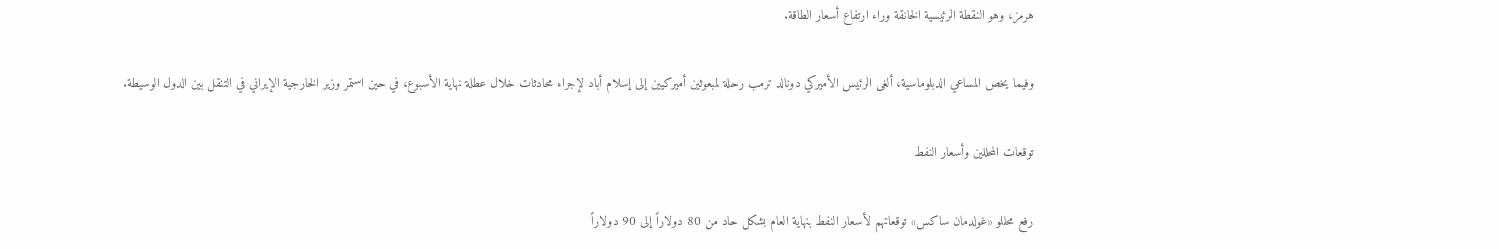هرمز، وهو النقطة الرئيسية الخانقة وراء ارتفاع أسعار الطاقة.

وفيما يخص المساعي الدبلوماسية، ألغى الرئيس الأميركي دونالد ترمب رحلة لمبعوثين أميركيين إلى إسلام أباد لإجراء محادثات خلال عطلة نهاية الأسبوع، في حين استمر وزير الخارجية الإيراني في التنقل بين الدول الوسيطة.

توقعات المحللين وأسعار النفط

رفع محللو «غولدمان ساكس» توقعاتهم لأسعار النفط بنهاية العام بشكل حاد من 80 دولاراً إلى 90 دولاراً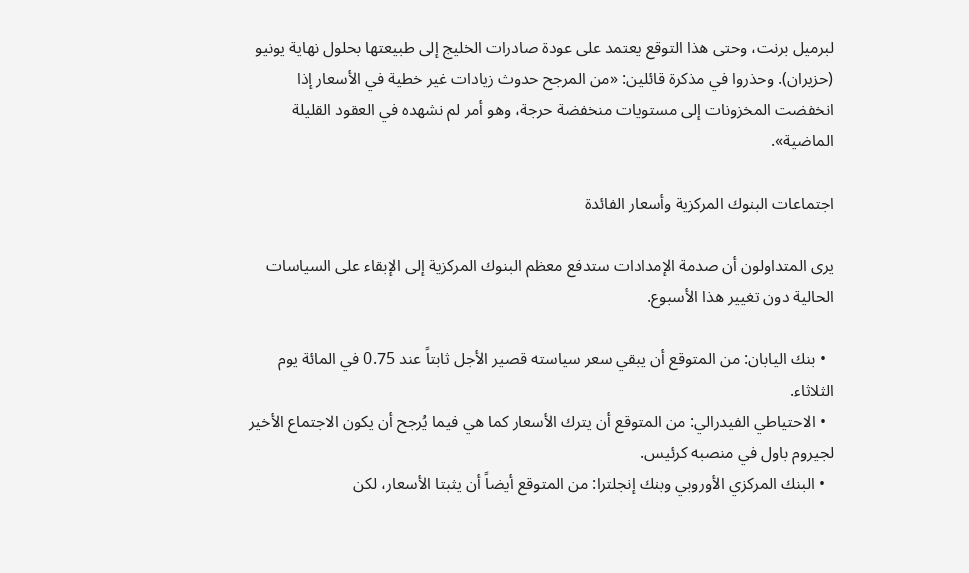لبرميل برنت، وحتى هذا التوقع يعتمد على عودة صادرات الخليج إلى طبيعتها بحلول نهاية يونيو (حزيران). وحذروا في مذكرة قائلين: «من المرجح حدوث زيادات غير خطية في الأسعار إذا انخفضت المخزونات إلى مستويات منخفضة حرجة، وهو أمر لم نشهده في العقود القليلة الماضية».

اجتماعات البنوك المركزية وأسعار الفائدة

يرى المتداولون أن صدمة الإمدادات ستدفع معظم البنوك المركزية إلى الإبقاء على السياسات الحالية دون تغيير هذا الأسبوع.

  • بنك اليابان: من المتوقع أن يبقي سعر سياسته قصير الأجل ثابتاً عند 0.75 في المائة يوم الثلاثاء.
  • الاحتياطي الفيدرالي: من المتوقع أن يترك الأسعار كما هي فيما يُرجح أن يكون الاجتماع الأخير لجيروم باول في منصبه كرئيس.
  • البنك المركزي الأوروبي وبنك إنجلترا: من المتوقع أيضاً أن يثبتا الأسعار، لكن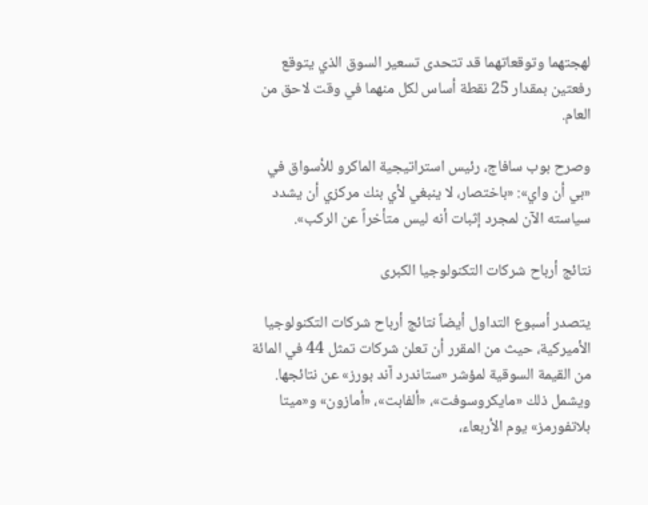لهجتهما وتوقعاتهما قد تتحدى تسعير السوق الذي يتوقع رفعتين بمقدار 25 نقطة أساس لكل منهما في وقت لاحق من العام.

وصرح بوب سافاج، رئيس استراتيجية الماكرو للأسواق في «بي أن واي»: «باختصار، لا ينبغي لأي بنك مركزي أن يشدد سياسته الآن لمجرد إثبات أنه ليس متأخراً عن الركب».

نتائج أرباح شركات التكنولوجيا الكبرى

يتصدر أسبوع التداول أيضاً نتائج أرباح شركات التكنولوجيا الأميركية، حيث من المقرر أن تعلن شركات تمثل 44 في المائة من القيمة السوقية لمؤشر «ستاندرد آند بورز» عن نتائجها. ويشمل ذلك «مايكروسوفت»، «ألفابت»، «أمازون» و«ميتا بلاتفورمز» يوم الأربعاء،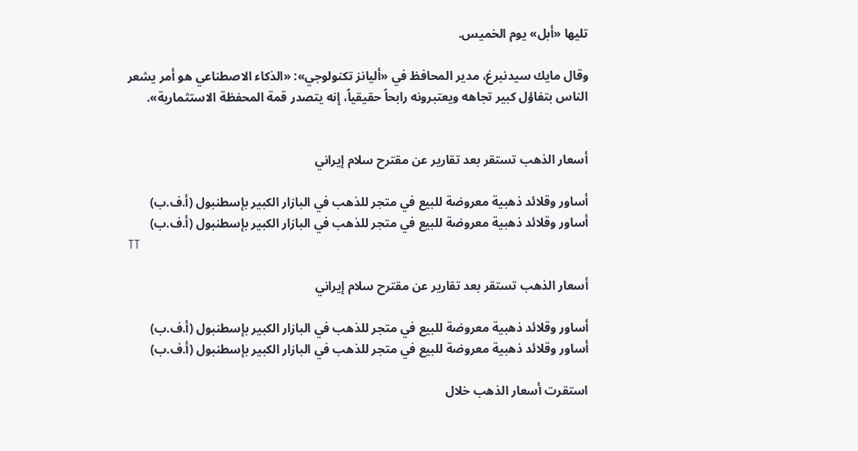تليها «أبل» يوم الخميس.

وقال مايك سيدنبرغ، مدير المحافظ في «أليانز تكنولوجي»: «الذكاء الاصطناعي هو أمر يشعر الناس بتفاؤل كبير تجاهه ويعتبرونه رابحاً حقيقياً، إنه يتصدر قمة المحفظة الاستثمارية».


أسعار الذهب تستقر بعد تقارير عن مقترح سلام إيراني

أساور وقلائد ذهبية معروضة للبيع في متجر للذهب في البازار الكبير بإسطنبول (أ.ف.ب)
أساور وقلائد ذهبية معروضة للبيع في متجر للذهب في البازار الكبير بإسطنبول (أ.ف.ب)
TT

أسعار الذهب تستقر بعد تقارير عن مقترح سلام إيراني

أساور وقلائد ذهبية معروضة للبيع في متجر للذهب في البازار الكبير بإسطنبول (أ.ف.ب)
أساور وقلائد ذهبية معروضة للبيع في متجر للذهب في البازار الكبير بإسطنبول (أ.ف.ب)

استقرت أسعار الذهب خلال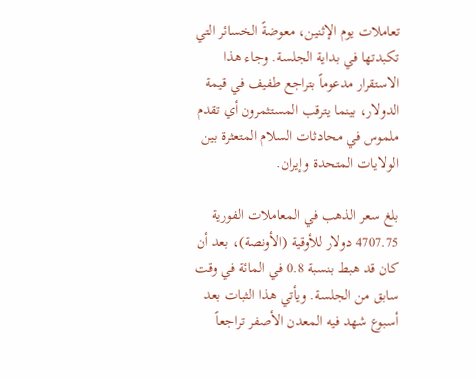تعاملات يوم الإثنين، معوضةً الخسائر التي تكبدتها في بداية الجلسة. وجاء هذا الاستقرار مدعوماً بتراجع طفيف في قيمة الدولار، بينما يترقب المستثمرون أي تقدم ملموس في محادثات السلام المتعثرة بين الولايات المتحدة وإيران.

بلغ سعر الذهب في المعاملات الفورية 4707.75 دولار للأوقية (الأونصة)، بعد أن كان قد هبط بنسبة 0.8 في المائة في وقت سابق من الجلسة. ويأتي هذا الثبات بعد أسبوع شهد فيه المعدن الأصفر تراجعاً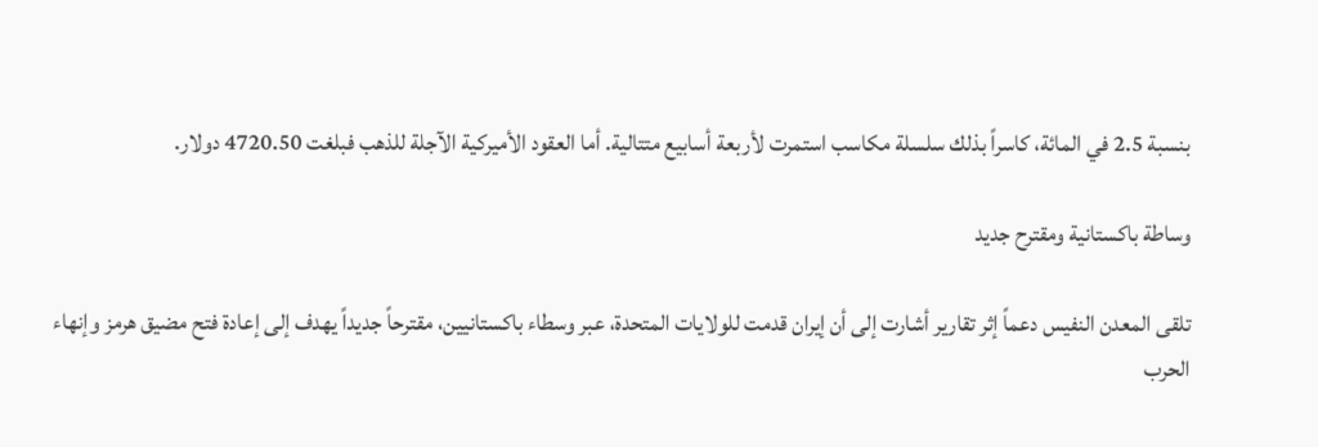بنسبة 2.5 في المائة، كاسراً بذلك سلسلة مكاسب استمرت لأربعة أسابيع متتالية. أما العقود الأميركية الآجلة للذهب فبلغت 4720.50 دولار.

وساطة باكستانية ومقترح جديد

تلقى المعدن النفيس دعماً إثر تقارير أشارت إلى أن إيران قدمت للولايات المتحدة، عبر وسطاء باكستانيين، مقترحاً جديداً يهدف إلى إعادة فتح مضيق هرمز وإنهاء الحرب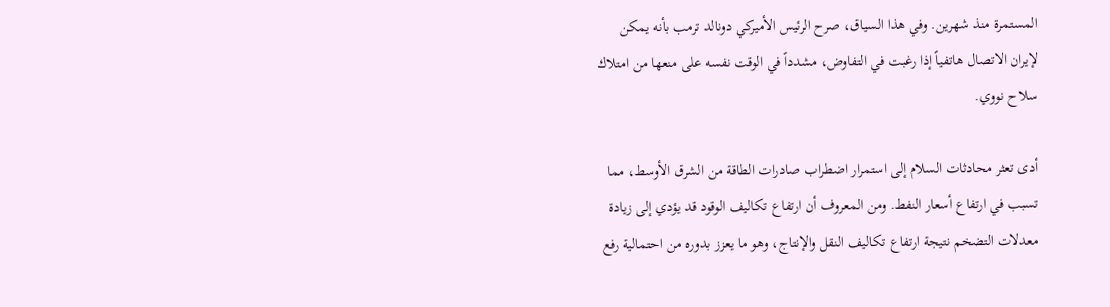المستمرة منذ شهرين. وفي هذا السياق، صرح الرئيس الأميركي دونالد ترمب بأنه يمكن لإيران الاتصال هاتفياً إذا رغبت في التفاوض، مشدداً في الوقت نفسه على منعها من امتلاك سلاح نووي.

أدى تعثر محادثات السلام إلى استمرار اضطراب صادرات الطاقة من الشرق الأوسط، مما تسبب في ارتفاع أسعار النفط. ومن المعروف أن ارتفاع تكاليف الوقود قد يؤدي إلى زيادة معدلات التضخم نتيجة ارتفاع تكاليف النقل والإنتاج، وهو ما يعزز بدوره من احتمالية رفع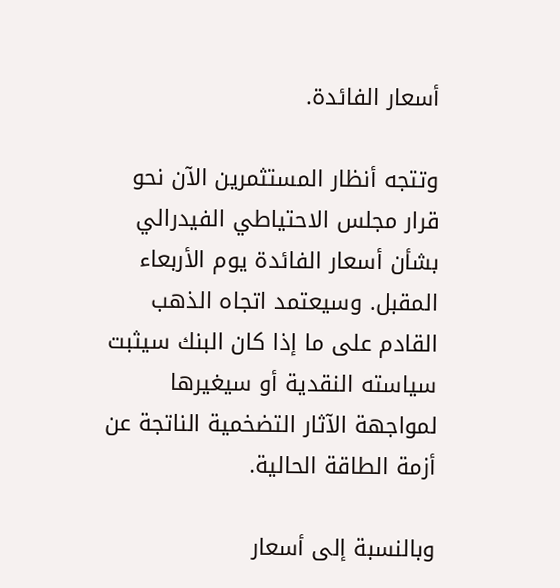أسعار الفائدة.

وتتجه أنظار المستثمرين الآن نحو قرار مجلس الاحتياطي الفيدرالي بشأن أسعار الفائدة يوم الأربعاء المقبل. وسيعتمد اتجاه الذهب القادم على ما إذا كان البنك سيثبت سياسته النقدية أو سيغيرها لمواجهة الآثار التضخمية الناتجة عن أزمة الطاقة الحالية.

وبالنسبة إلى أسعار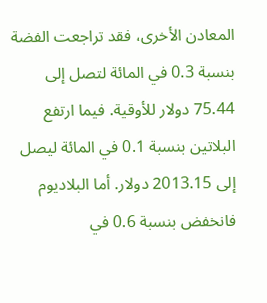المعادن الأخرى، فقد تراجعت الفضة بنسبة 0.3 في المائة لتصل إلى 75.44 دولار للأوقية. فيما ارتفع البلاتين بنسبة 0.1 في المائة ليصل إلى 2013.15 دولار. أما البلاديوم فانخفض بنسبة 0.6 في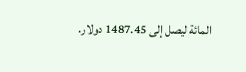المائة ليصل إلى 1487.45 دولار.